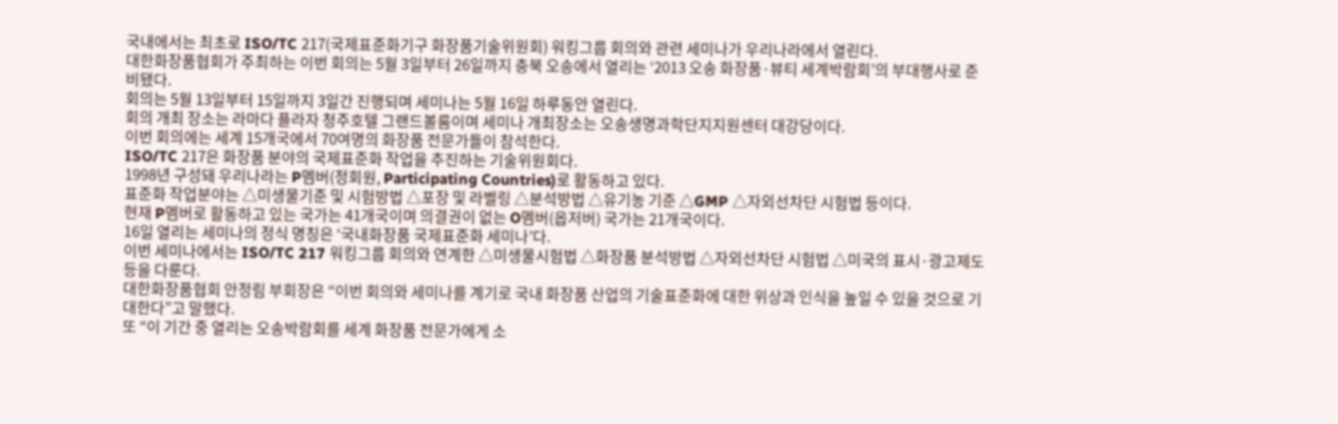국내에서는 최초로 ISO/TC 217(국제표준화기구 화장품기술위원회) 워킹그룹 회의와 관련 세미나가 우리나라에서 열린다.
대한화장품협회가 주최하는 이번 회의는 5월 3일부터 26일까지 충북 오송에서 열리는 ‘2013 오송 화장품·뷰티 세계박람회’의 부대행사로 준비됐다.
회의는 5월 13일부터 15일까지 3일간 진행되며 세미나는 5월 16일 하루동안 열린다.
회의 개최 장소는 라마다 플라자 청주호텔 그랜드볼룸이며 세미나 개최장소는 오송생명과학단지지원센터 대강당이다.
이번 회의에는 세계 15개국에서 70여명의 화장품 전문가들이 참석한다.
ISO/TC 217은 화장품 분야의 국제표준화 작업을 추진하는 기술위원회다.
1998년 구성돼 우리나라는 P멤버(정회원, Participating Countries)로 활동하고 있다.
표준화 작업분야는 △미생물기준 및 시험방법 △포장 및 라벨링 △분석방법 △유기농 기준 △GMP △자외선차단 시험법 등이다.
현재 P멤버로 활동하고 있는 국가는 41개국이며 의결권이 없는 O멤버(옵저버) 국가는 21개국이다.
16일 열리는 세미나의 정식 명칭은 ‘국내화장품 국제표준화 세미나’다.
이번 세미나에서는 ISO/TC 217 워킹그룹 회의와 연계한 △미생물시험법 △화장품 분석방법 △자외선차단 시험법 △미국의 표시·광고제도 등을 다룬다.
대한화장품협회 안정림 부회장은 “이번 회의와 세미나를 계기로 국내 화장품 산업의 기술표준화에 대한 위상과 인식을 높일 수 있을 것으로 기대한다”고 말했다.
또 “이 기간 중 열리는 오송박람회를 세계 화장품 전문가에게 소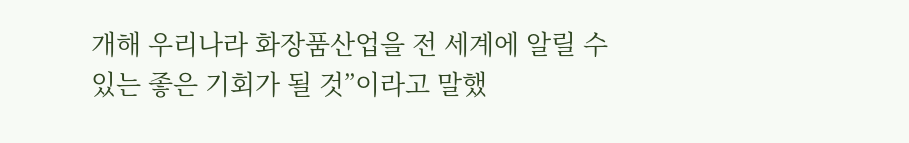개해 우리나라 화장품산업을 전 세계에 알릴 수 있는 좋은 기회가 될 것”이라고 말했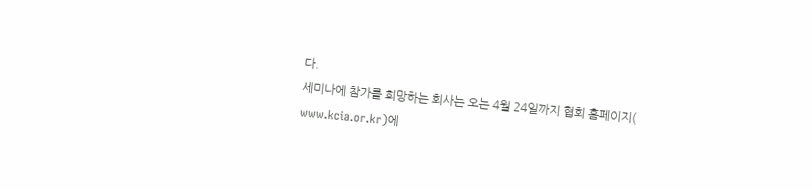다.
세미나에 참가를 희망하는 회사는 오는 4월 24일까지 협회 홈페이지(
www.kcia.or.kr)에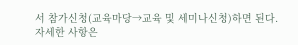서 참가신청(교육마당→교육 및 세미나신청)하면 된다.
자세한 사항은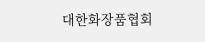대한화장품협회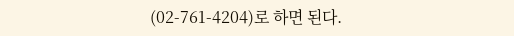(02-761-4204)로 하면 된다.